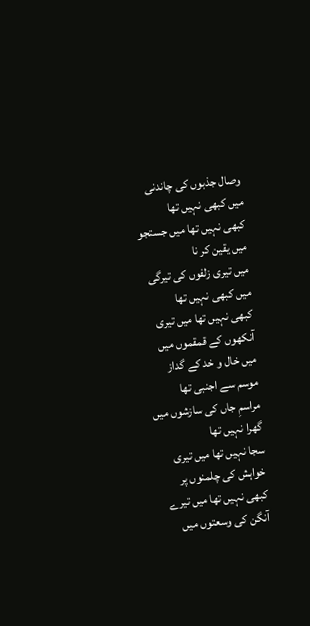وصال جذبوں کی چاندنی میں کبھی نہیں تھا
کبھی نہیں تھا میں جستجو میں یقین کر نا
میں تیری زلفوں کی تیرگی میں کبھی نہیں تھا
کبھی نہیں تھا میں تیری آنکھوں کے قمقموں میں
میں خال و خد کے گداز موسم سے اجنبی تھا
مراسمِ جاں کی سازشوں میں گھرا نہیں تھا
سجا نہیں تھا میں تیری خواہش کی چلمنوں پر
کبھی نہیں تھا میں تیرے آنگن کی وسعتوں میں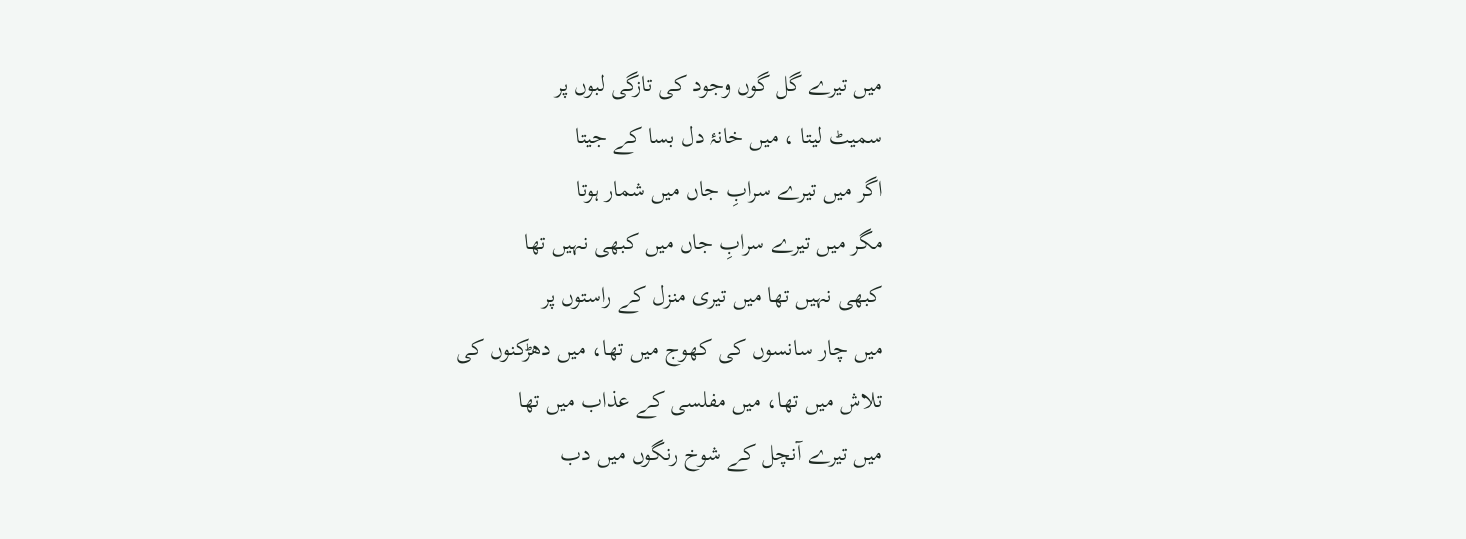میں تیرے گل گوں وجود کی تازگی لبوں پر
سمیٹ لیتا ، میں خانۂ دل بسا کے جیتا
اگر میں تیرے سرابِ جاں میں شمار ہوتا
مگر میں تیرے سرابِ جاں میں کبھی نہیں تھا
کبھی نہیں تھا میں تیری منزل کے راستوں پر
میں چار سانسوں کی کھوج میں تھا، میں دھڑکنوں کی
تلاش میں تھا، میں مفلسی کے عذاب میں تھا
میں تیرے آنچل کے شوخ رنگوں میں دب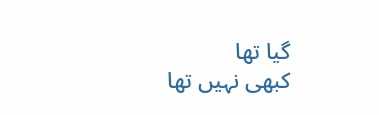گیا تھا
کبھی نہیں تھا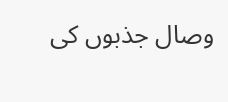وصال جذبوں کی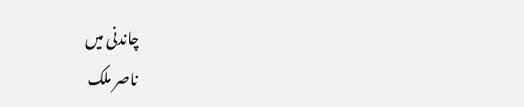چاندنی میں
ناصر ملک